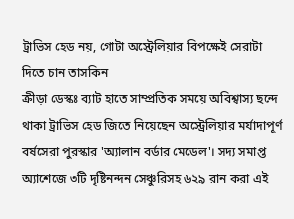ট্রাভিস হেড নয়, গোটা অস্ট্রেলিয়ার বিপক্ষেই সেরাটা দিতে চান তাসকিন
ক্রীড়া ডেস্কঃ ব্যাট হাতে সাম্প্রতিক সময়ে অবিশ্বাস্য ছন্দে থাকা ট্রাভিস হেড জিতে নিয়েছেন অস্ট্রেলিয়ার মর্যাদাপূর্ণ বর্ষসেরা পুরস্কার 'অ্যালান বর্ডার মেডেল'। সদ্য সমাপ্ত অ্যাশেজে ৩টি দৃষ্টিনন্দন সেঞ্চুরিসহ ৬২৯ রান করা এই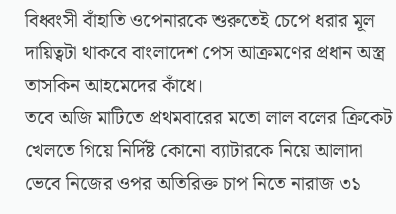বিধ্বংসী বাঁহাতি ওপেনারকে শুরুতেই চেপে ধরার মূল দায়িত্বটা থাকবে বাংলাদেশ পেস আক্রমণের প্রধান অস্ত্র তাসকিন আহমেদের কাঁধে।
তবে অজি মাটিতে প্রথমবারের মতো লাল বলের ক্রিকেট খেলতে গিয়ে নির্দিষ্ট কোনো ব্যাটারকে নিয়ে আলাদা ভেবে নিজের ওপর অতিরিক্ত চাপ নিতে নারাজ ৩১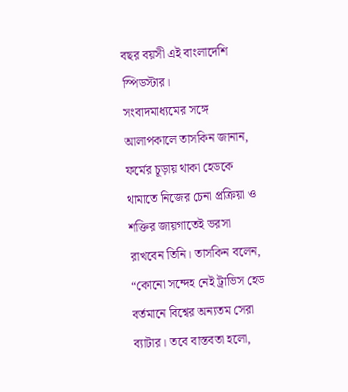বছর বয়সী এই বাংলাদেশি স্পিডস্টার।
সংবাদমাধ্যমের সঙ্গে আলাপকালে তাসকিন জানান, ফর্মের চূড়ায় থাকা হেডকে থামাতে নিজের চেনা প্রক্রিয়া ও শক্তির জায়গাতেই ভরসা রাখবেন তিনি। তাসকিন বলেন, “কোনো সন্দেহ নেই ট্রাভিস হেড বর্তমানে বিশ্বের অন্যতম সেরা ব্যাটার। তবে বাস্তবতা হলো,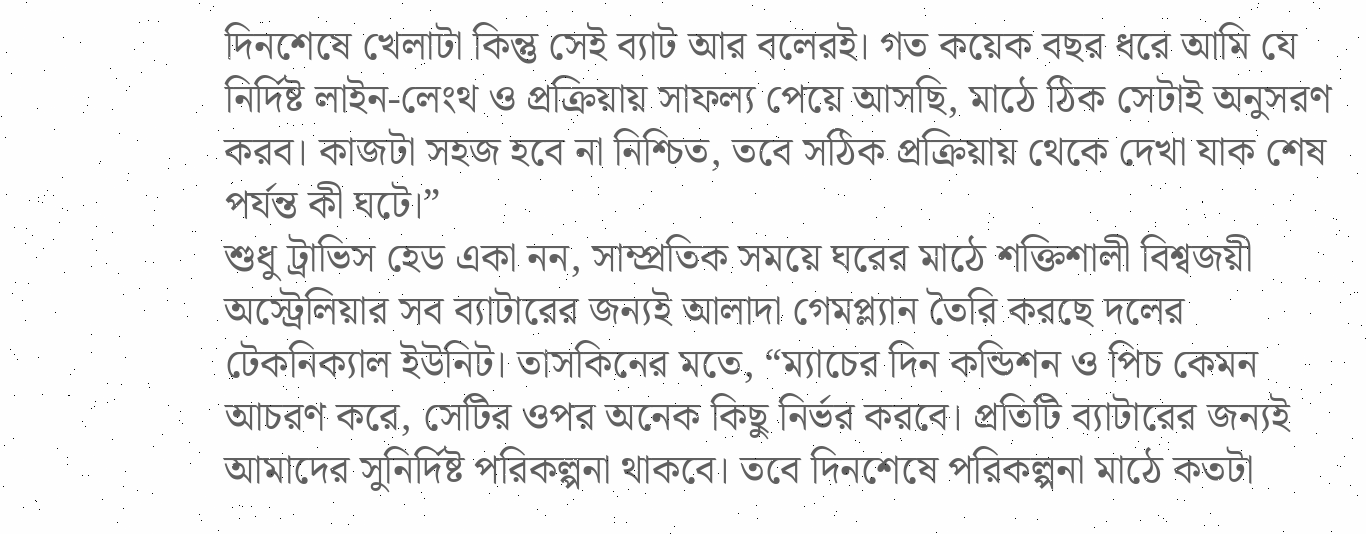দিনশেষে খেলাটা কিন্তু সেই ব্যাট আর বলেরই। গত কয়েক বছর ধরে আমি যে নির্দিষ্ট লাইন-লেংথ ও প্রক্রিয়ায় সাফল্য পেয়ে আসছি, মাঠে ঠিক সেটাই অনুসরণ করব। কাজটা সহজ হবে না নিশ্চিত, তবে সঠিক প্রক্রিয়ায় থেকে দেখা যাক শেষ পর্যন্ত কী ঘটে।”
শুধু ট্রাভিস হেড একা নন, সাম্প্রতিক সময়ে ঘরের মাঠে শক্তিশালী বিশ্বজয়ী অস্ট্রেলিয়ার সব ব্যাটারের জন্যই আলাদা গেমপ্ল্যান তৈরি করছে দলের টেকনিক্যাল ইউনিট। তাসকিনের মতে, “ম্যাচের দিন কন্ডিশন ও পিচ কেমন আচরণ করে, সেটির ওপর অনেক কিছু নির্ভর করবে। প্রতিটি ব্যাটারের জন্যই আমাদের সুনির্দিষ্ট পরিকল্পনা থাকবে। তবে দিনশেষে পরিকল্পনা মাঠে কতটা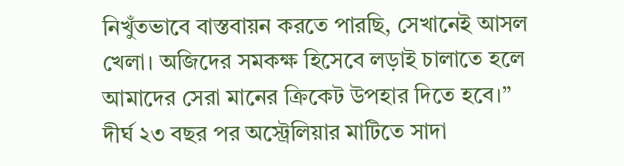নিখুঁতভাবে বাস্তবায়ন করতে পারছি, সেখানেই আসল খেলা। অজিদের সমকক্ষ হিসেবে লড়াই চালাতে হলে আমাদের সেরা মানের ক্রিকেট উপহার দিতে হবে।”
দীর্ঘ ২৩ বছর পর অস্ট্রেলিয়ার মাটিতে সাদা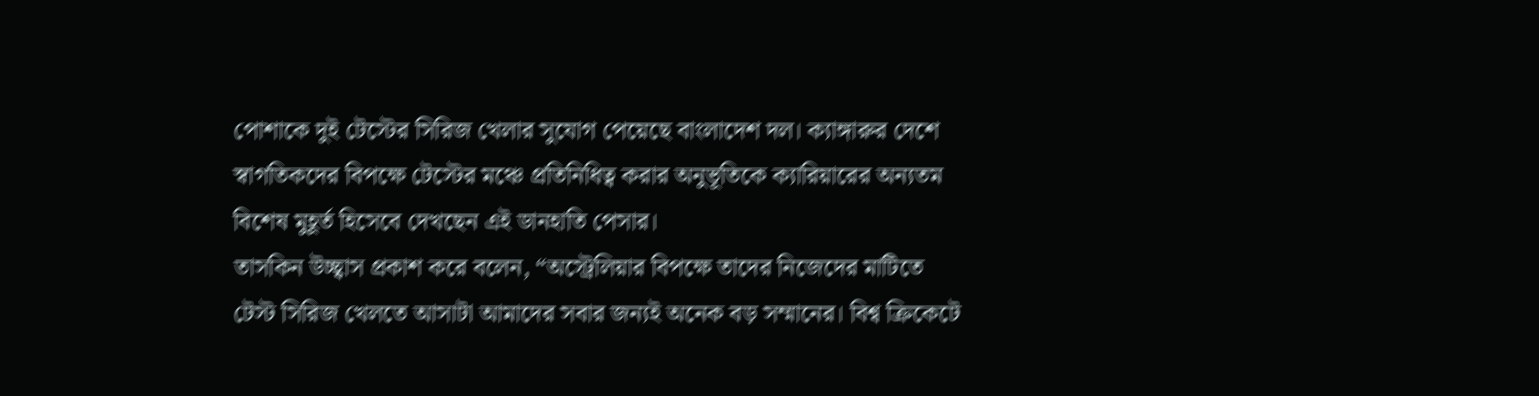পোশাকে দুই টেস্টের সিরিজ খেলার সুযোগ পেয়েছে বাংলাদেশ দল। ক্যাঙ্গারুর দেশে স্বাগতিকদের বিপক্ষে টেস্টের মঞ্চে প্রতিনিধিত্ব করার অনুভূতিকে ক্যারিয়ারের অন্যতম বিশেষ মুহূর্ত হিসেবে দেখছেন এই ডানহাতি পেসার।
তাসকিন উচ্ছ্বাস প্রকাশ করে বলেন, “অস্ট্রেলিয়ার বিপক্ষে তাদের নিজেদের মাটিতে টেস্ট সিরিজ খেলতে আসাটা আমাদের সবার জন্যই অনেক বড় সম্মানের। বিশ্ব ক্রিকেটে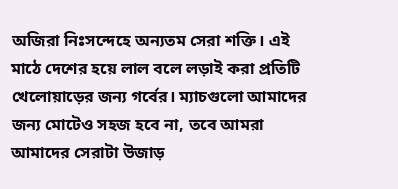অজিরা নিঃসন্দেহে অন্যতম সেরা শক্তি। এই মাঠে দেশের হয়ে লাল বলে লড়াই করা প্রতিটি খেলোয়াড়ের জন্য গর্বের। ম্যাচগুলো আমাদের জন্য মোটেও সহজ হবে না, তবে আমরা আমাদের সেরাটা উজাড়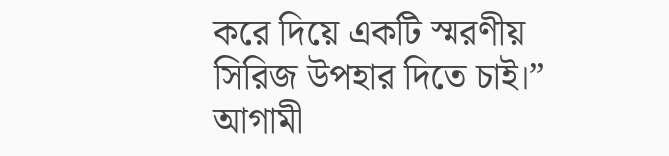করে দিয়ে একটি স্মরণীয় সিরিজ উপহার দিতে চাই।”
আগামী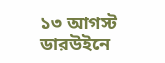১৩ আগস্ট ডারউইনে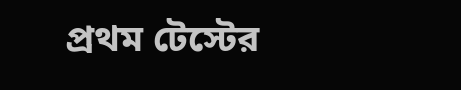প্রথম টেস্টের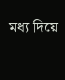মধ্য দিয়ে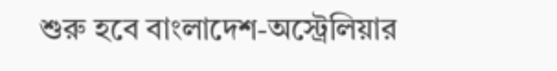শুরু হবে বাংলাদেশ-অস্ট্রেলিয়ার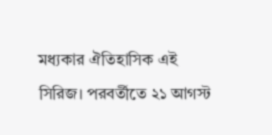মধ্যকার ঐতিহাসিক এই সিরিজ। পরবর্তীতে ২১ আগস্ট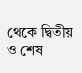থেকে দ্বিতীয় ও শেষ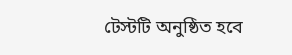টেস্টটি অনুষ্ঠিত হবে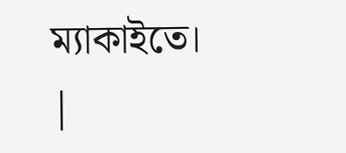ম্যাকাইতে।
|